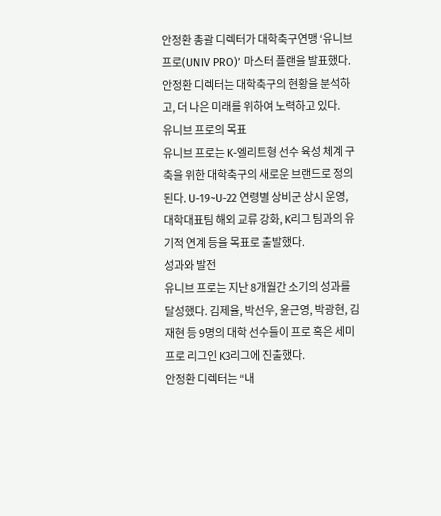안정환 총괄 디렉터가 대학축구연맹 ‘유니브 프로(UNIV PRO)’ 마스터 플랜을 발표했다. 안정환 디렉터는 대학축구의 현황을 분석하고, 더 나은 미래를 위하여 노력하고 있다.
유니브 프로의 목표
유니브 프로는 K-엘리트형 선수 육성 체계 구축을 위한 대학축구의 새로운 브랜드로 정의된다. U-19~U-22 연령별 상비군 상시 운영, 대학대표팀 해외 교류 강화, K리그 팀과의 유기적 연계 등을 목표로 출발했다.
성과와 발전
유니브 프로는 지난 8개월간 소기의 성과를 달성했다. 김제율, 박선우, 윤근영, 박광현, 김재현 등 9명의 대학 선수들이 프로 혹은 세미프로 리그인 K3리그에 진출했다.
안정환 디렉터는 “내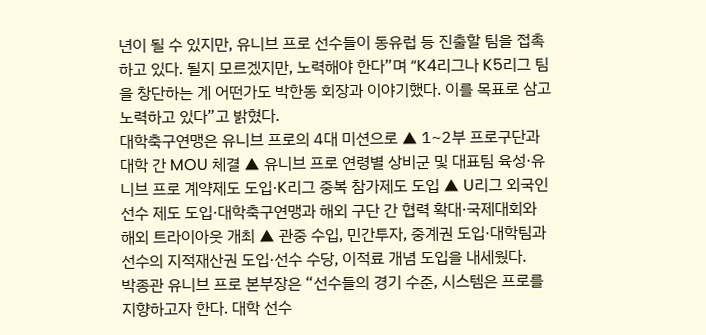년이 될 수 있지만, 유니브 프로 선수들이 동유럽 등 진출할 팀을 접촉하고 있다. 될지 모르겠지만, 노력해야 한다”며 “K4리그나 K5리그 팀을 창단하는 게 어떤가도 박한동 회장과 이야기했다. 이를 목표로 삼고 노력하고 있다”고 밝혔다.
대학축구연맹은 유니브 프로의 4대 미션으로 ▲ 1~2부 프로구단과 대학 간 MOU 체결 ▲ 유니브 프로 연령별 상비군 및 대표팀 육성·유니브 프로 계약제도 도입·K리그 중복 참가제도 도입 ▲ U리그 외국인 선수 제도 도입·대학축구연맹과 해외 구단 간 협력 확대·국제대회와 해외 트라이아웃 개최 ▲ 관중 수입, 민간투자, 중계권 도입·대학팀과 선수의 지적재산권 도입·선수 수당, 이적료 개념 도입을 내세웠다.
박종관 유니브 프로 본부장은 “선수들의 경기 수준, 시스템은 프로를 지향하고자 한다. 대학 선수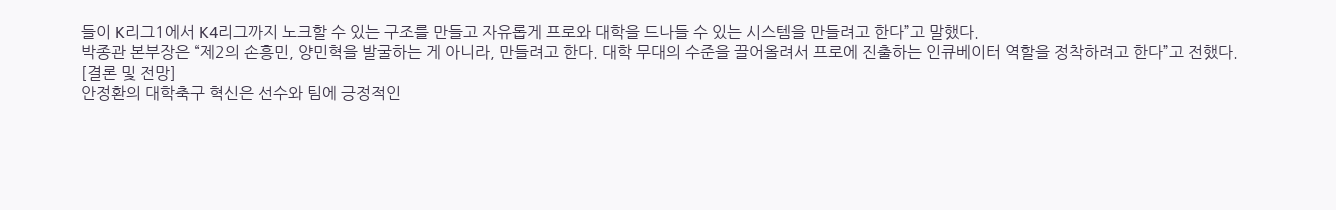들이 K리그1에서 K4리그까지 노크할 수 있는 구조를 만들고 자유롭게 프로와 대학을 드나들 수 있는 시스템을 만들려고 한다”고 말했다.
박종관 본부장은 “제2의 손흥민, 양민혁을 발굴하는 게 아니라, 만들려고 한다. 대학 무대의 수준을 끌어올려서 프로에 진출하는 인큐베이터 역할을 정착하려고 한다”고 전했다.
[결론 및 전망]
안정환의 대학축구 혁신은 선수와 팀에 긍정적인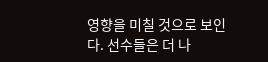영향을 미칠 것으로 보인다. 선수들은 더 나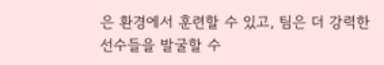은 환경에서 훈련할 수 있고, 팀은 더 강력한 선수들을 발굴할 수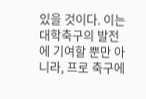있을 것이다. 이는 대학축구의 발전에 기여할 뿐만 아니라, 프로 축구에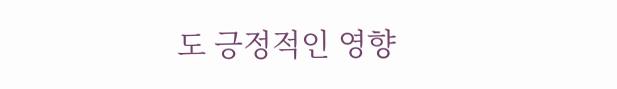도 긍정적인 영향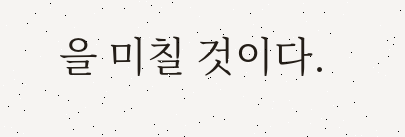을 미칠 것이다.